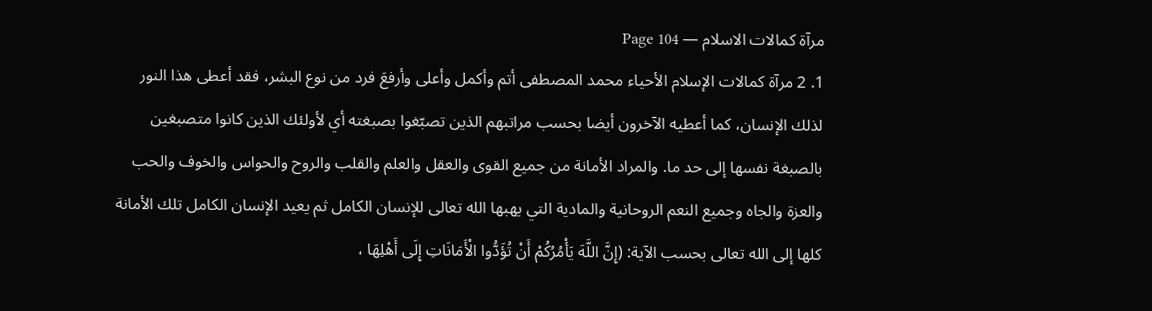مرآة كمالات الاسلام — Page 104
1. 2 مرآة كمالات الإسلام الأحياء محمد المصطفى أتم وأكمل وأعلى وأرفعَ فرد من نوع البشر، فقد أعطى هذا النور لذلك الإنسان، كما أعطيه الآخرون أيضا بحسب مراتبهم الذين تصبّغوا بصبغته أي لأولئك الذين كانوا متصبغين بالصبغة نفسها إلى حد ما. والمراد الأمانة من جميع القوى والعقل والعلم والقلب والروح والحواس والخوف والحب والعزة والجاه وجميع النعم الروحانية والمادية التي يهبها الله تعالى للإنسان الكامل ثم يعيد الإنسان الكامل تلك الأمانة كلها إلى الله تعالى بحسب الآية: (إِنَّ اللَّهَ يَأْمُرُكُمْ أَنْ تُؤَدُّوا الْأَمَانَاتِ إِلَى أَهْلِهَا ،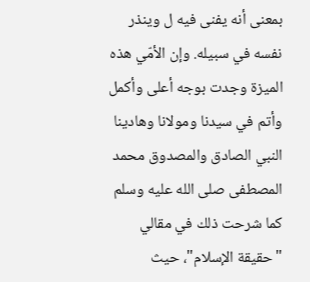بمعنى أنه يفنى فيه ل وينذر نفسه في سبيله. وإن الأمّي هذه الميزة وجدت بوجه أعلى وأكمل وأتم في سيدنا ومولانا وهادينا النبي الصادق والمصدوق محمد المصطفى صلى الله عليه وسلم كما شرحت ذلك في مقالي "حقيقة الإسلام"، حيث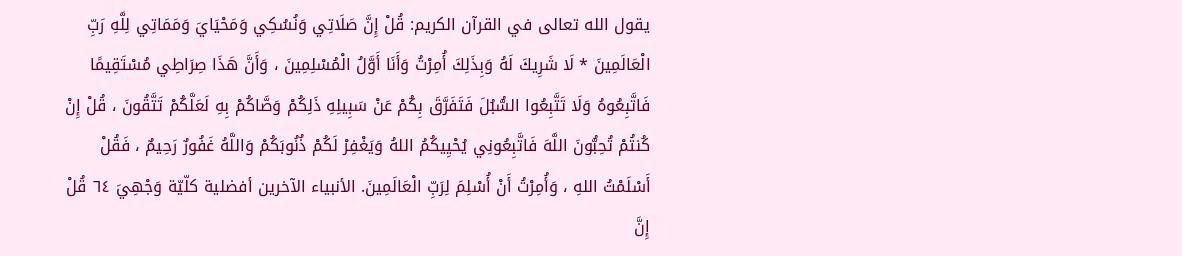يقول الله تعالى في القرآن الكريم: قُلْ إِنَّ صَلَاتِي وَنُسُكِي وَمَحْيَايَ وَمَمَاتِي لِلَّهِ رَبِّ الْعَالَمِينَ * لَا شَرِيكَ لَهُ وَبِذَلِكَ أُمِرْتُ وَأَنَا أَوَّلُ الْمُسْلِمِينَ ، وَأَنَّ هَذَا صِرَاطِي مُسْتَقِيمًا فَاتَّبِعُوهُ وَلَا تَتَّبِعُوا السُّبُلَ فَتَفَرَّقَ بِكُمْ عَنْ سَبِيلِهِ ذَلِكُمْ وَصَّاكُمْ بِهِ لَعَلَّكُمْ تَتَّقُونَ ، قُلْ إِنْ كُنتُمْ تُحِبُّونَ اللَّهَ فَاتَّبِعُونِي يُحْيِيكُمُ اللهُ وَيَغْفِرْ لَكُمْ ذُنُوبَكُمْ وَاللَّهُ غَفُورٌ رَحِيمٌ ، فَقُلْ أَسْلَمْتُ اللهِ ، وَأُمِرْتُ أَنْ أُسْلِمَ لِرَبِّ الْعَالَمِينَ. الأنبياء الآخرين أفضلية كلّيّة وَجْهِيَ ٦٤ قُلْ إِنَّ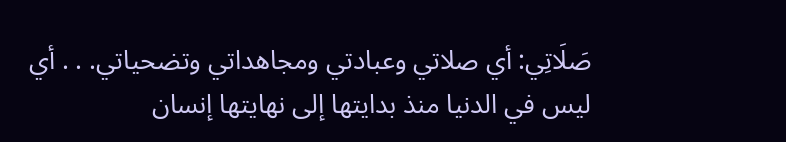صَلَاتِي: أي صلاتي وعبادتي ومجاهداتي وتضحياتي. . . أي ليس في الدنيا منذ بدايتها إلى نهايتها إنسان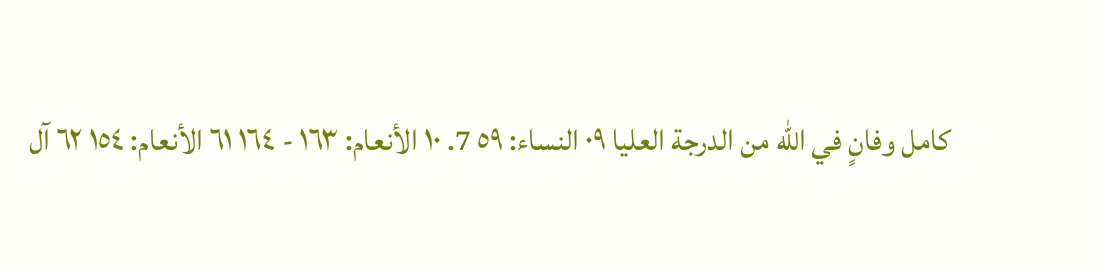كامل وفانٍ في الله من الدرجة العليا ۰۹ النساء: ٥٩ 7. ١٠ الأنعام: ١٦٣ - ١٦٤ ٦١ الأنعام: ١٥٤ ٦٢ آل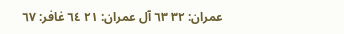عمران: ٣٢ ٦٣ آل عمران: ۲۱ ٦٤ غافر: ٦٧